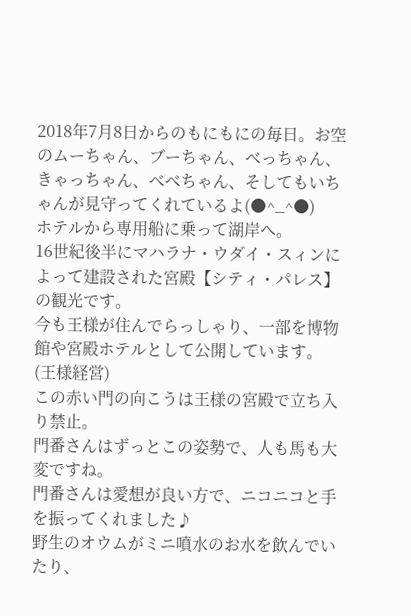2018年7月8日からのもにもにの毎日。お空のムーちゃん、ブーちゃん、べっちゃん、きゃっちゃん、べべちゃん、そしてもいちゃんが見守ってくれているよ(●^_^●)
ホテルから専用船に乗って湖岸へ。
16世紀後半にマハラナ・ウダイ・スィンによって建設された宮殿【シティ・パレス】の観光です。
今も王様が住んでらっしゃり、一部を博物館や宮殿ホテルとして公開しています。
(王様経営)
この赤い門の向こうは王様の宮殿で立ち入り禁止。
門番さんはずっとこの姿勢で、人も馬も大変ですね。
門番さんは愛想が良い方で、ニコニコと手を振ってくれました♪
野生のオウムがミニ噴水のお水を飲んでいたり、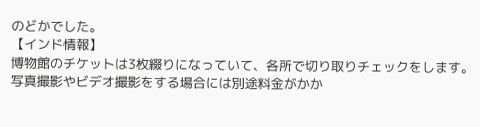のどかでした。
【インド情報】
博物館のチケットは3枚綴りになっていて、各所で切り取りチェックをします。
写真撮影やビデオ撮影をする場合には別途料金がかか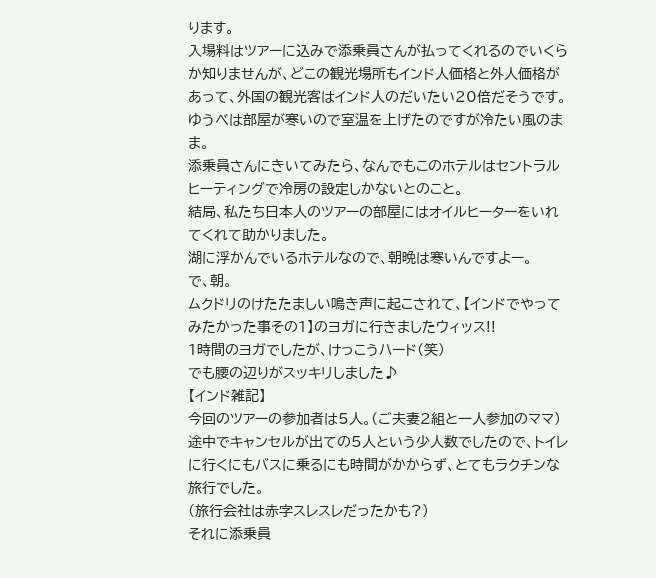ります。
入場料はツアーに込みで添乗員さんが払ってくれるのでいくらか知りませんが、どこの観光場所もインド人価格と外人価格があって、外国の観光客はインド人のだいたい20倍だそうです。
ゆうべは部屋が寒いので室温を上げたのですが冷たい風のまま。
添乗員さんにきいてみたら、なんでもこのホテルはセントラルヒーティングで冷房の設定しかないとのこと。
結局、私たち日本人のツアーの部屋にはオイルヒーターをいれてくれて助かりました。
湖に浮かんでいるホテルなので、朝晩は寒いんですよー。
で、朝。
ムクドリのけたたましい鳴き声に起こされて、【インドでやってみたかった事その1】のヨガに行きましたウィッス!!
1時間のヨガでしたが、けっこうハード(笑)
でも腰の辺りがスッキリしました♪
【インド雑記】
今回のツアーの参加者は5人。(ご夫妻2組と一人参加のママ)
途中でキャンセルが出ての5人という少人数でしたので、トイレに行くにもバスに乗るにも時間がかからず、とてもラクチンな旅行でした。
(旅行会社は赤字スレスレだったかも?)
それに添乗員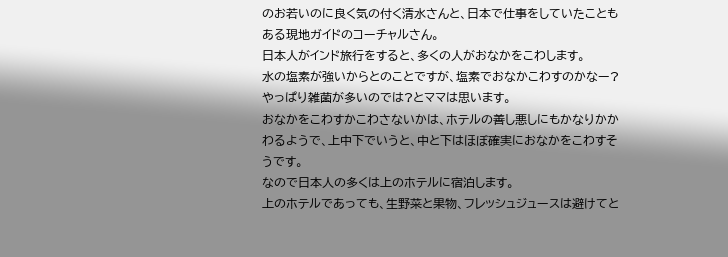のお若いのに良く気の付く清水さんと、日本で仕事をしていたこともある現地ガイドのコーチャルさん。
日本人がインド旅行をすると、多くの人がおなかをこわします。
水の塩素が強いからとのことですが、塩素でおなかこわすのかなー?
やっぱり雑菌が多いのでは?とママは思います。
おなかをこわすかこわさないかは、ホテルの善し悪しにもかなりかかわるようで、上中下でいうと、中と下はほぼ確実におなかをこわすそうです。
なので日本人の多くは上のホテルに宿泊します。
上のホテルであっても、生野菜と果物、フレッシュジュースは避けてと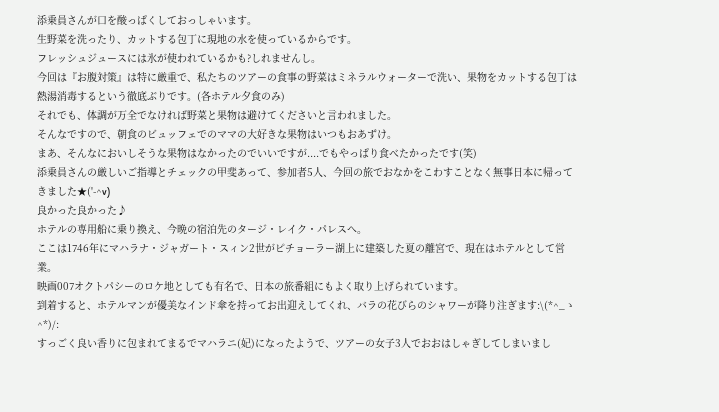添乗員さんが口を酸っぱくしておっしゃいます。
生野菜を洗ったり、カットする包丁に現地の水を使っているからです。
フレッシュジュースには氷が使われているかも?しれませんし。
今回は『お腹対策』は特に厳重で、私たちのツアーの食事の野菜はミネラルウォーターで洗い、果物をカットする包丁は熱湯消毒するという徹底ぶりです。(各ホテル夕食のみ)
それでも、体調が万全でなければ野菜と果物は避けてくださいと言われました。
そんなですので、朝食のビュッフェでのママの大好きな果物はいつもおあずけ。
まあ、そんなにおいしそうな果物はなかったのでいいですが....でもやっぱり食べたかったです(笑)
添乗員さんの厳しいご指導とチェックの甲斐あって、参加者5人、今回の旅でおなかをこわすことなく無事日本に帰ってきました★('-^v)
良かった良かった♪
ホテルの専用船に乗り換え、今晩の宿泊先のタージ・レイク・パレスへ。
ここは1746年にマハラナ・ジャガート・スィン2世がピチョーラー湖上に建築した夏の離宮で、現在はホテルとして営業。
映画007オクトパシーのロケ地としても有名で、日本の旅番組にもよく取り上げられています。
到着すると、ホテルマンが優美なインド傘を持ってお出迎えしてくれ、バラの花びらのシャワーが降り注ぎます:\(*^_ゝ^*)/:
すっごく良い香りに包まれてまるでマハラニ(妃)になったようで、ツアーの女子3人でおおはしゃぎしてしまいまし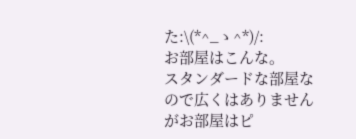た:\(*^_ゝ^*)/:
お部屋はこんな。
スタンダードな部屋なので広くはありませんがお部屋はピ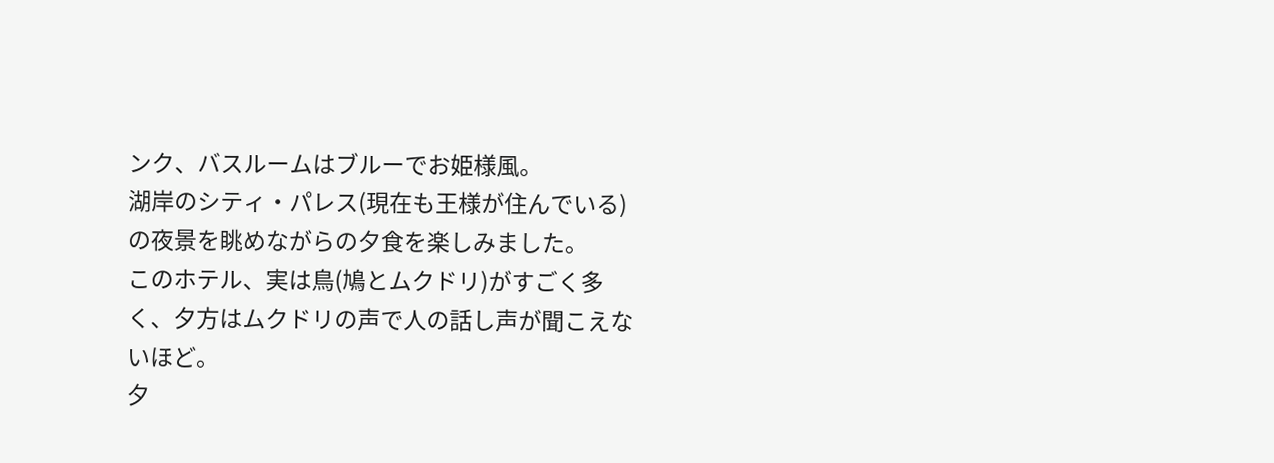ンク、バスルームはブルーでお姫様風。
湖岸のシティ・パレス(現在も王様が住んでいる)の夜景を眺めながらの夕食を楽しみました。
このホテル、実は鳥(鳩とムクドリ)がすごく多く、夕方はムクドリの声で人の話し声が聞こえないほど。
夕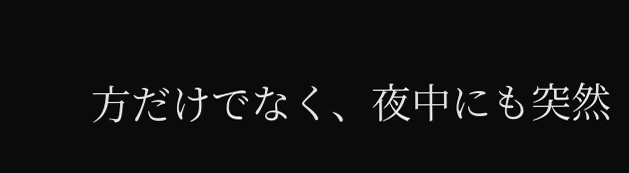方だけでなく、夜中にも突然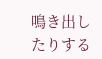鳴き出したりする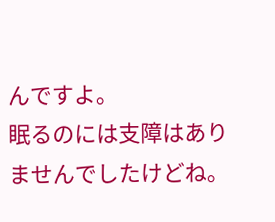んですよ。
眠るのには支障はありませんでしたけどね。